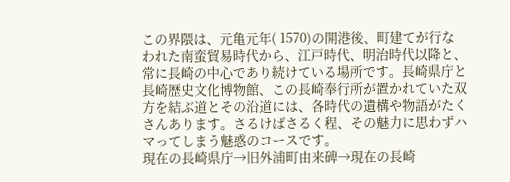この界隈は、元亀元年( 1570)の開港後、町建てが行なわれた南蛮貿易時代から、江戸時代、明治時代以降と、常に長崎の中心であり続けている場所です。長崎県庁と長崎歴史文化博物館、この長崎奉行所が置かれていた双方を結ぶ道とその沿道には、各時代の遺構や物語がたくさんあります。さるけばさるく程、その魅力に思わずハマってしまう魅惑のコースです。
現在の長崎県庁→旧外浦町由来碑→現在の長崎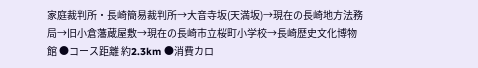家庭裁判所・長崎簡易裁判所→大音寺坂(天満坂)→現在の長崎地方法務局→旧小倉藩蔵屋敷→現在の長崎市立桜町小学校→長崎歴史文化博物館 ●コース距離 約2.3km ●消費カロ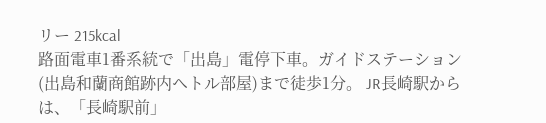リー 215kcal
路面電車1番系統で「出島」電停下車。ガイドステーション(出島和蘭商館跡内ヘトル部屋)まで徒歩1分。 JR長崎駅からは、「長崎駅前」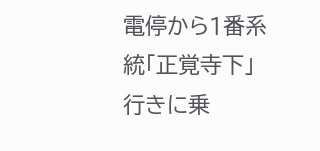電停から1番系統「正覚寺下」行きに乗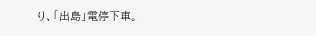り、「出島」電停下車。